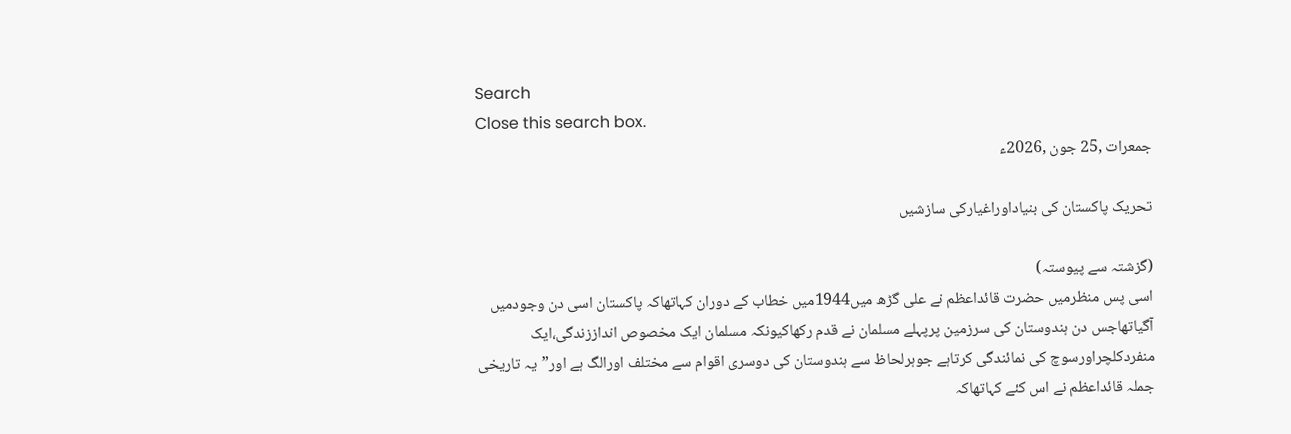Search
Close this search box.
جمعرات ,25 جون ,2026ء

تحریک پاکستان کی بنیاداوراغیارکی سازشیں

(گزشتہ سے پیوستہ)
اسی پس منظرمیں حضرت قائداعظم نے علی گڑھ میں1944میں خطاب کے دوران کہاتھاکہ پاکستان اسی دن وجودمیں آگیاتھاجس دن ہندوستان کی سرزمین پرپہلے مسلمان نے قدم رکھاکیونکہ مسلمان ایک مخصوص انداززندگی،ایک منفردکلچراورسوچ کی نمائندگی کرتاہے جوہرلحاظ سے ہندوستان کی دوسری اقوام سے مختلف اورالگ ہے اور”یہ تاریخی جملہ قائداعظم نے اس کئے کہاتھاکہ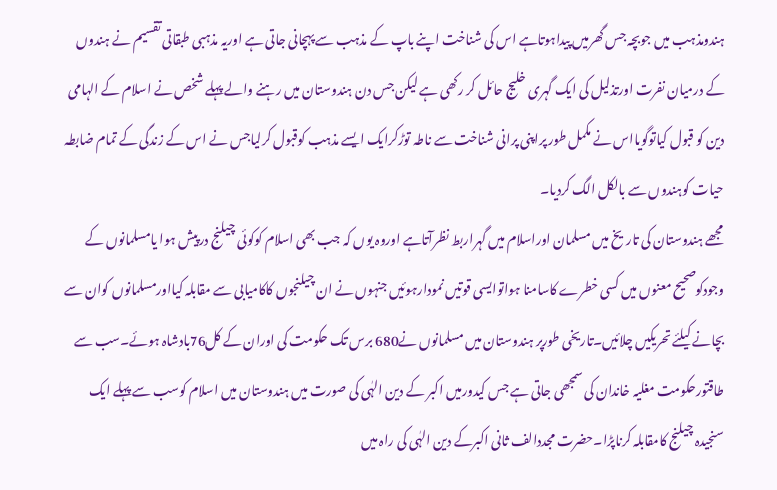ہندومذہب میں جوبچہ جس گھرمیں پیداہوتاہے اس کی شناخت اپنے باپ کے مذہب سے پہچانی جاتی ہے اوریہ مذہبی طبقاتی تقسیم نے ہندوں کے درمیان نفرت اورتذلیل کی ایک گہری خلیج حائل کر رکھی ہے لیکن جس دن ہندوستان میں رہنے والے پہلے شخص نے اسلام کے الہامی دین کو قبول کیاتوگویااس نے مکمل طور پراپنی پرانی شناخت سے ناطہ توڑکرایک ایسے مذہب کوقبول کرلیاجس نے اس کے زندگی کے تمام ضابطہ حیات کوہندوں سے بالکل الگ کردیا۔
مجھے ہندوستان کی تاریخ میں مسلمان اوراسلام میں گہراربط نظرآتاہے اوروہ یوں کہ جب بھی اسلام کوکوئی چیلنج درپیش ہوا یامسلمانوں کے وجودکوصحیح معنوں میں کسی خطرے کاسامنا ہواتوایسی قوتیں نمودارہوئیں جنہوں نے ان چیلنجوں کاکامیابی سے مقابلہ کیااورمسلمانوں کوان سے بچانے کیلئے تحریکیں چلائیں۔تاریخی طورپر ہندوستان میں مسلمانوں نے680 برس تک حکومت کی اوران کے کل76بادشاہ ہوئے۔سب سے طاقتورحکومت مغلیہ خاندان کی سمجھی جاتی ہے جس کیدورمیں اکبر کے دین الہٰی کی صورت میں ہندوستان میں اسلام کوسب سے پہلے ایک سنجیدہ چیلنج کامقابلہ کرناپڑا۔حضرت مجددالف ثانی اکبرکے دین الہٰی کی راہ میں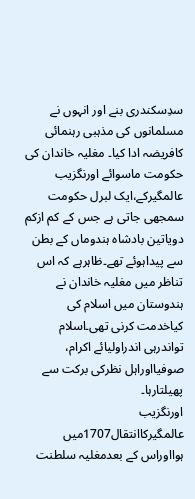سدِسکندری بنے اور انہوں نے مسلمانوں کی مذہبی رہنمائی کافریضہ ادا کیا۔ مغلیہ خاندان کی حکومت ماسوائے اورنگزیب عالمگیرکے،ایک لبرل حکومت سمجھی جاتی ہے جس کے کم ازکم دویاتین بادشاہ ہندوماں کے بطن سے پیداہوئے تھے۔ظاہرہے کہ اس تناظر میں مغلیہ خاندان نے ہندوستان میں اسلام کی کیاخدمت کرنی تھی۔اسلام تواندرہی اندراولیائے اکرام، صوفیااوراہل نظرکی برکت سے پھیلتارہا۔
اورنگزیب عالمگیرکاانتقال1707میں ہوااوراس کے بعدمغلیہ سلطنت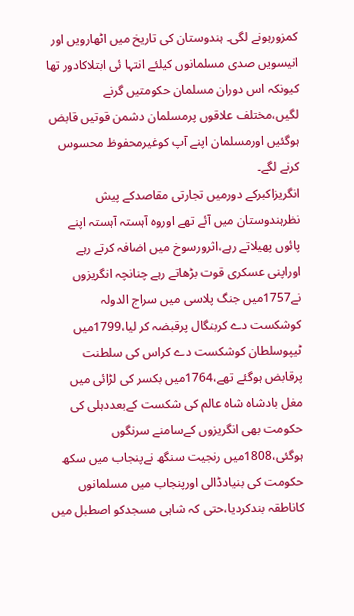کمزورہونے لگی۔ ہندوستان کی تاریخ میں اٹھارویں اور انیسویں صدی مسلمانوں کیلئے انتہا ئی ابتلاکادور تھا کیونکہ اس دوران مسلمان حکومتیں گرنے لگیں،مختلف علاقوں پرمسلمان دشمن قوتیں قابض ہوگئیں اورمسلمان اپنے آپ کوغیرمحفوظ محسوس کرنے لگے۔
انگریزاکبرکے دورمیں تجارتی مقاصدکے پیش نظرہندوستان میں آئے تھے اوروہ آہستہ آہستہ اپنے پائوں پھیلاتے رہے،اثرورسوخ میں اضافہ کرتے رہے اوراپنی عسکری قوت بڑھاتے رہے چنانچہ انگریزوں نے1757میں جنگ پلاسی میں سراج الدولہ کوشکست دے کربنگال پرقبضہ کر لیا،1799میں ٹیپوسلطان کوشکست دے کراس کی سلطنت پرقابض ہوگئے تھے،1764میں بکسر کی لڑائی میں مغل بادشاہ شاہ عالم کی شکست کےبعددہلی کی حکومت بھی انگریزوں کےسامنے سرنگوں ہوگئی،1808میں رنجیت سنگھ نےپنجاب میں سکھ حکومت کی بنیادڈالی اورپنجاب میں مسلمانوں کاناطقہ بندکردیا،حتی کہ شاہی مسجدکو اصطبل میں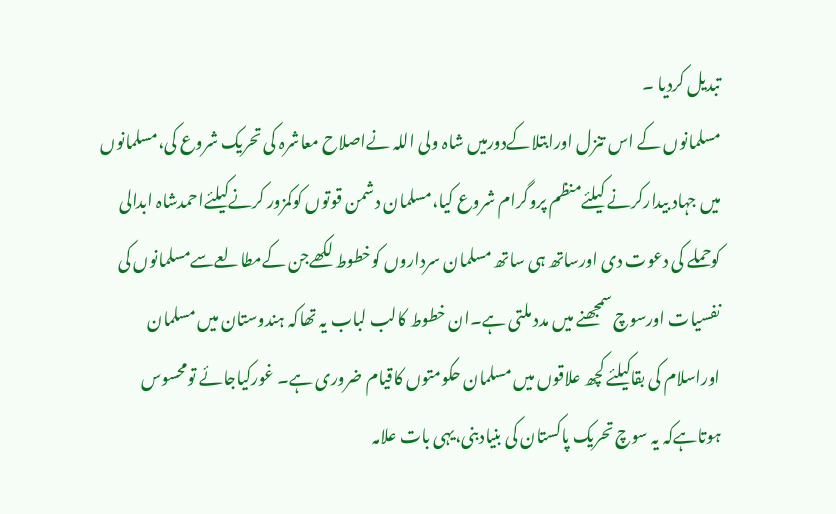تبدیل کردیا ۔
مسلمانوں کے اس تنزل اورابتلاکےدورمیں شاہ ولی اللہ نےاصلاح معاشرہ کی تحریک شروع کی،مسلمانوں میں جہاد بیدارکرنے کیلئےمنظم پروگرام شروع کیا،مسلمان دشمن قوتوں کوکمزور کرنےکیلئےاحمدشاہ ابدالی کوحملے کی دعوت دی اورساتھ ہی ساتھ مسلمان سرداروں کوخطوط لکھےجن کےمطالعےسےمسلمانوں کی نفسیات اورسوچ سمجھنے میں مدد ملتی ہے۔ان خطوط کالب لباب یہ تھاکہ ہندوستان میں مسلمان اوراسلام کی بقاکیلئے کچھ علاقوں میں مسلمان حکومتوں کاقیام ضروری ہے۔ غورکیاجائے تومحسوس ہوتاہےکہ یہ سوچ تحریک پاکستان کی بنیادبنی،یہی بات علامہ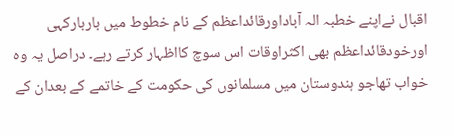اقبال نےاپنے خطبہ الہ آباداورقائداعظم کے نام خطوط میں باربارکہی اورخودقائداعظم بھی اکثراوقات اس سوچ کااظہار کرتے رہے۔ دراصل یہ وہ خواب تھاجو ہندوستان میں مسلمانوں کی حکومت کے خاتمے کے بعدان کے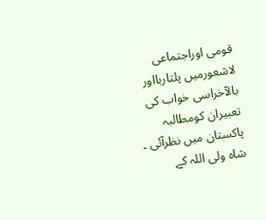قومی اوراجتماعی لاشعورمیں پلتارہااور بالآخراسی خواب کی تعبیران کومطالبہ پاکستان میں نظرآئی ۔
شاہ ولی اللہ کے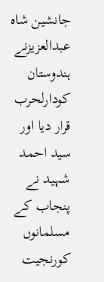جانشین شاہ عبدالعزیزنے ہندوستان کودارلحرب قرار دیا اور سید احمد شہید نے پنجاب کے مسلمانوں کورنجیت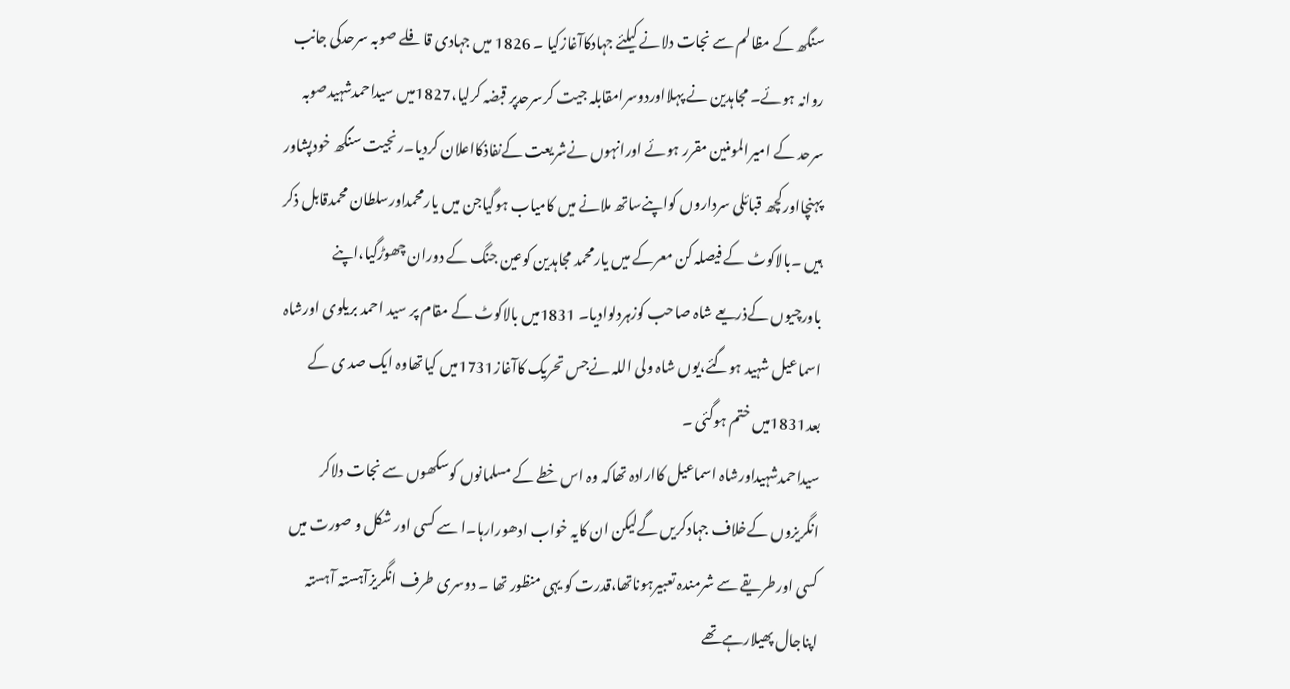سنگھ کے مظالم سے نجات دلانے کیلئے جہادکاآغازکیا ۔ 1826 میں جہادی قافلے صوبہ سرحدکی جانب روانہ ہوئے۔ مجاہدین نے پہلااوردوسرامقابلہ جیت کرسرحدپر قبضہ کرلیا،1827میں سیداحمدشہیدصوبہ سرحد کے امیرالمومنین مقرر ہوئے اورانہوں نےشریعت کےنفاذکااعلان کردیا۔رنجیت سنگھ خودپشاور پہنچااورکچھ قبائلی سرداروں کواپنےساتھ ملانے میں کامیاب ہوگیاجن میں یارمحمداورسلطان محمدقابل ذکر ہیں ۔بالاکوٹ کے فیصلہ کن معرکے میں یارمحمد مجاہدین کوعین جنگ کے دوران چھوڑگیا،اپنے باورچیوں کےذریعے شاہ صاحب کوزہردلوادیا۔ 1831میں بالاکوٹ کے مقام پر سید احمد بریلوی اورشاہ اسماعیل شہید ہوگئے،یوں شاہ ولی اللہ نےجس تحریک کاآغاز1731میں کیاتھاوہ ایک صد ی کے بعد1831میں ختم ہوگئی ۔
سیداحمدشہیداورشاہ اسماعیل کاارادہ تھاکہ وہ اس خطے کے مسلمانوں کوسکھوں سے نجات دلاکر انگریزوں کےخلاف جہادکریں گےلیکن ان کایہ خواب ادھورارہا۔ا سے کسی اور شکل و صورت میں کسی اورطریقے سے شرمندہ تعبیرہوناتھا،قدرت کو یہی منظور تھا ۔ دوسری طرف انگریزآہستہ آہستہ اپناجال پھیلارہےتھے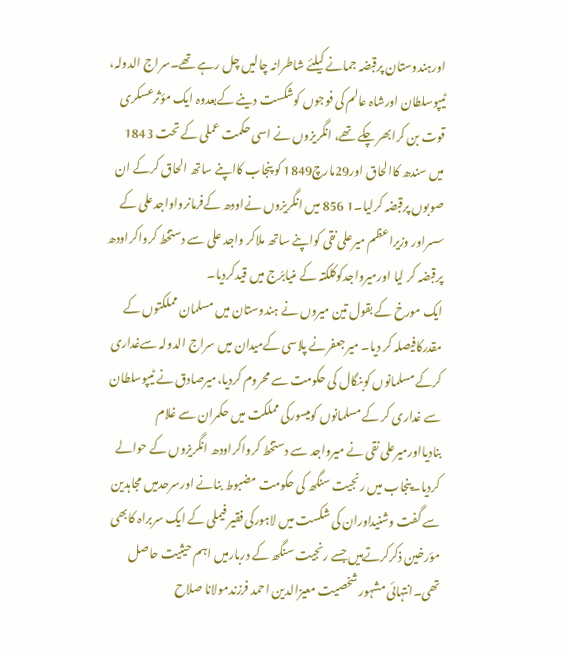اورہندوستان پرقبضہ جمانے کیلئے شاطرانہ چالیں چل رہے تھے۔سراج الدولہ، ٹیپوسلطان اورشاہ عالم کی فوجوں کوشکست دینے کےبعدوہ ایک مؤثرعسکری قوت بن کرابھر چکے تھے، انگریزوں نے اسی حکمت عملی کے تحت 1843 میں سندھ کاالحاق اور29مارچ1849 کو پنجاب کااپنے ساتھ الحاق کرکے ان صوبوں پرقبضہ کرلیا۔1 856 میں انگریزوں نےاودھ کےفرمانرواواجدعلی کے سسراور وزیراعظم میرعلی نقی کواپنے ساتھ ملاکر واجد علی سے دستخط کرواکراودھ پرقبضہ کر لیا اورمیرواجدکوکلکتہ کے منیابرُج میں قیدکردیا۔
ایک مورخ کے بقول تین میروں نے ہندوستان میں مسلمان مملکتوں کے مقدرکافیصلہ کر دیا۔ میرجعفرنے پلاسی کےمیدان میں سراج الدولہ سےغداری کرکے مسلمانوں کوبنگال کی حکومت سے محروم کردیا،میرصادق نے ٹیپوسلطان سے غداری کر کے مسلمانوں کومیسورکی مملکت میں حکمران سے غلام بنادیااورمیرعلی نقی نے میرواجد سے دستخط کرواکراودھ انگریزوں کے حوالے کردیا۔پنجاب میں رنجیت سنگھ کی حکومت مضبوط بنانے اورسرحدمیں مجاہدین سے گفت وشنیداوران کی شکست میں لاہورکی فقیر فیملی کے ایک سربراہ کابھی مؤرخین ذکرکرتےہیں جسے رنجیت سنگھ کے دربارمیں اہم حیثیت حاصل تھی۔انتہائی مشہور شخصیت معیزالدین احمد فرزندمولانا صلاح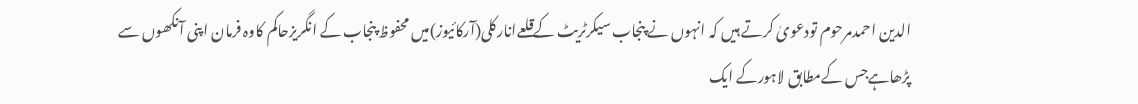الدین احمدمرحوم تودعویٰ کرتے ہیں کہ انہوں نے پنجاب سیکرٹریٹ کےقلعےانارکلی(آرکائیوز)میں محفوظ پنجاب کے انگریزحاکم کاوہ فرمان اپنی آنکھوں سے پڑھاہےجس کےمطابق لاہورکے ایک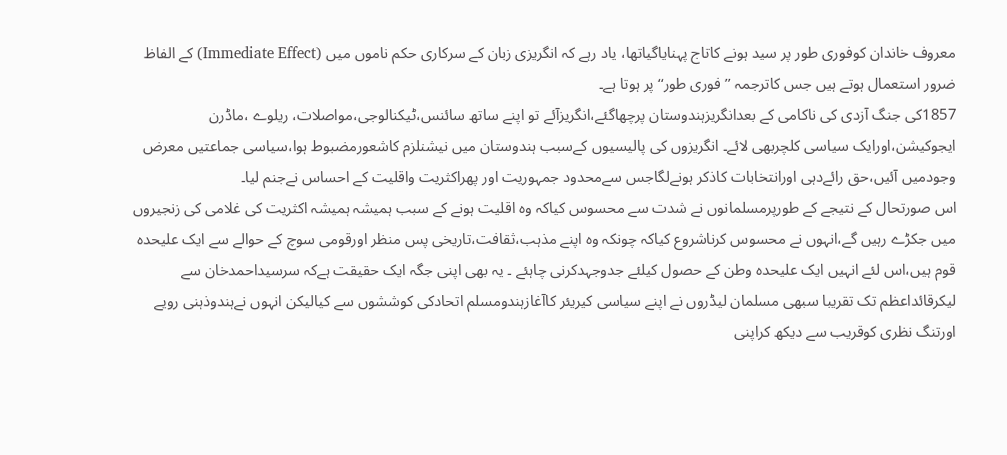معروف خاندان کوفوری طور پر سید ہونے کاتاج پہنایاگیاتھا، یاد رہے کہ انگریزی زبان کے سرکاری حکم ناموں میں (Immediate Effect) کے الفاظ ضرور استعمال ہوتے ہیں جس کاترجمہ ’’فوری طور‘‘ پر ہوتا ہے۔
1857کی جنگ آزدی کی ناکامی کے بعدانگریزہندوستان پرچھاگئے،انگریزآئے تو اپنے ساتھ سائنس،ٹیکنالوجی،مواصلات، ریلوے ،ماڈرن ایجوکیشن،اورایک سیاسی کلچربھی لائے۔ انگریزوں کی پالیسیوں کےسبب ہندوستان میں نیشنلزم کاشعورمضبوط ہوا،سیاسی جماعتیں معرض وجودمیں آئیں،حق رائےدہی اورانتخابات کاذکر ہونےلگاجس سےمحدود جمہوریت اور پھراکثریت واقلیت کے احساس نےجنم لیا۔
اس صورتحال کے نتیجے کے طورپرمسلمانوں نے شدت سے محسوس کیاکہ وہ اقلیت ہونے کے سبب ہمیشہ ہمیشہ اکثریت کی غلامی کی زنجیروں میں جکڑے رہیں گے،انہوں نے محسوس کرناشروع کیاکہ چونکہ وہ اپنے مذہب،ثقافت،تاریخی پس منظر اورقومی سوچ کے حوالے سے ایک علیحدہ قوم ہیں،اس لئے انہیں ایک علیحدہ وطن کے حصول کیلئے جدوجہدکرنی چاہئے ۔ یہ بھی اپنی جگہ ایک حقیقت ہےکہ سرسیداحمدخان سے لیکرقائداعظم تک تقریبا سبھی مسلمان لیڈروں نے اپنے سیاسی کیریئر کاآغازہندومسلم اتحادکی کوششوں سے کیالیکن انہوں نےہندوذہنی رویے اورتنگ نظری کوقریب سے دیکھ کراپنی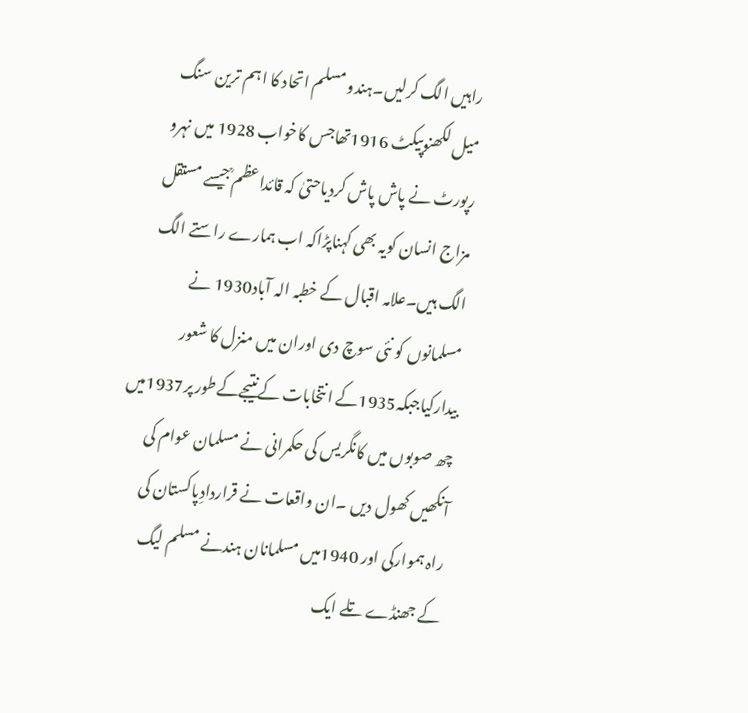راہیں الگ کرلیں۔ہندو مسلم اتحاد کا اہم ترین سنگ میل لکھنوپیکٹ 1916تھاجس کاخواب 1928 میں نہرو رپورٹ نے پاش پاش کردیاحتیٰ کہ قائداعظم ؒجیسے مستقل مزاج انسان کویہ بھی کہناپڑاکہ اب ہمارے راستے الگ الگ ہیں۔علامہ اقبال کے خطبہ الہ آباد1930 نے مسلمانوں کو نئی سوچ دی اوران میں منزل کا شعور بیدارکیاجبکہ1935کے انتخابات کےنتیجےکےطور پر1937میں چھ صوبوں میں کانگریس کی حکمرانی نے مسلمان عوام کی آنکھیں کھول دیں ۔ان واقعات نے قراردادِپاکستان کی راہ ہموارکی اور 1940میں مسلمانان ہندنے مسلم لیگ کے جھنڈے تلے ایک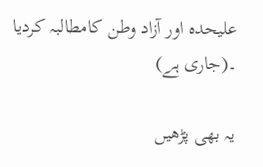علیحدہ اور آزاد وطن کامطالبہ کردیا ۔(جاری ہے)

یہ بھی پڑھیں